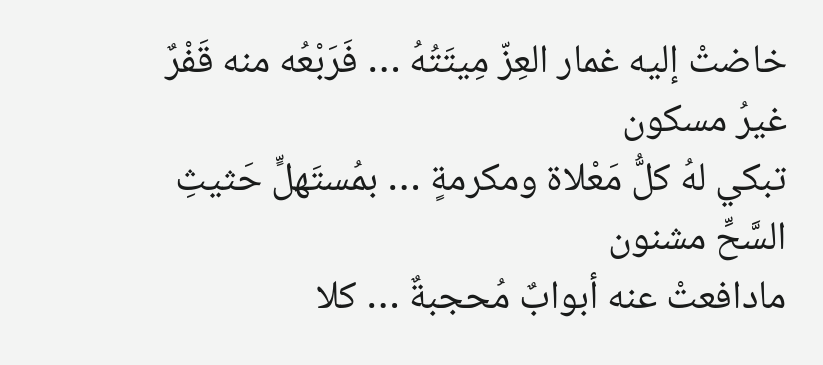خاضتْ إليه غمار العِزّ مِيتَتُهُ … فَرَبْعُه منه قَفْرٌ غيرُ مسكون
تبكي لهُ كلُّ مَعْلاة ومكرمةٍ … بمُستَهلٍّ حَثيثِ السَّحِّ مشنون
مادافعتْ عنه أبوابٌ مُحجبةٌ … كلا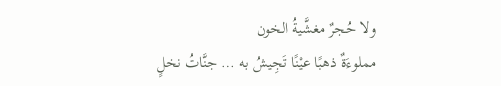ولا حُجرٌ مغشَّيةُ الخون
مملوءَةٌ ذهبًا عيْنًا تَجِيشُ به … جنَّاتُ نخلٍ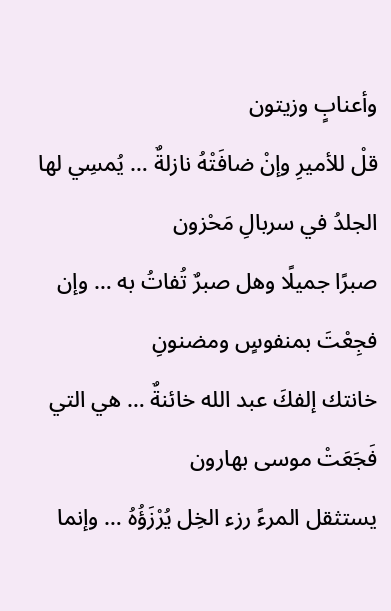وأعنابٍ وزيتون
قلْ للأميرِ وإنْ ضافَتْهُ نازلةٌ … يُمسِي لها الجلدُ في سربالِ مَحْزون
صبرًا جميلًا وهل صبرٌ تُفاتُ به … وإن فجِعْتَ بمنفوسٍ ومضنونِ
خانتك إلفكَ عبد الله خائنةٌ … هي التي فَجَعَتْ موسى بهارون
يستثقل المرءً رزء الخِل يُرْزَؤُهُ … وإنما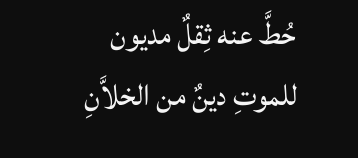حُطَّ عنه ثِقلٌ مديون
للموتِ دينٌ من الخلاَّنِ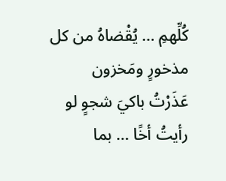كُلِّهمِ … يُقْضاهُ من كل مذخورٍ ومَخزون
عَذَرْتُ باكيَ شجوٍ لو رأيتُ أخًا … بما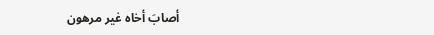أصابَ أخاه غير مرهون